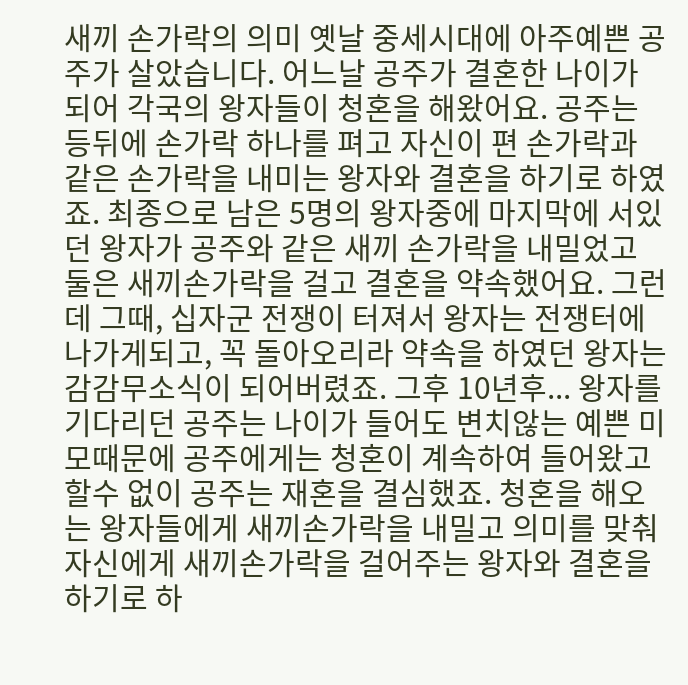새끼 손가락의 의미 옛날 중세시대에 아주예쁜 공주가 살았습니다. 어느날 공주가 결혼한 나이가 되어 각국의 왕자들이 청혼을 해왔어요. 공주는 등뒤에 손가락 하나를 펴고 자신이 편 손가락과 같은 손가락을 내미는 왕자와 결혼을 하기로 하였죠. 최종으로 남은 5명의 왕자중에 마지막에 서있던 왕자가 공주와 같은 새끼 손가락을 내밀었고 둘은 새끼손가락을 걸고 결혼을 약속했어요. 그런데 그때, 십자군 전쟁이 터져서 왕자는 전쟁터에 나가게되고, 꼭 돌아오리라 약속을 하였던 왕자는 감감무소식이 되어버렸죠. 그후 10년후... 왕자를 기다리던 공주는 나이가 들어도 변치않는 예쁜 미모때문에 공주에게는 청혼이 계속하여 들어왔고 할수 없이 공주는 재혼을 결심했죠. 청혼을 해오는 왕자들에게 새끼손가락을 내밀고 의미를 맞춰 자신에게 새끼손가락을 걸어주는 왕자와 결혼을 하기로 하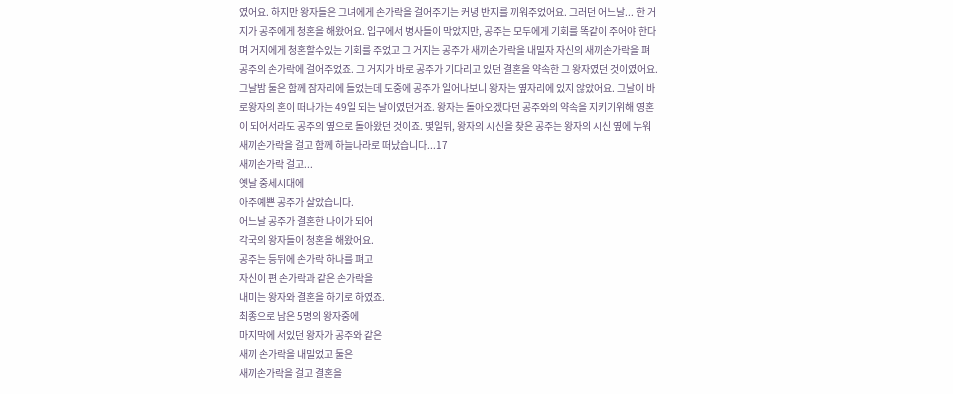였어요. 하지만 왕자들은 그녀에게 손가락을 걸어주기는 커녕 반지를 끼워주었어요. 그러던 어느날... 한 거지가 공주에게 청혼을 해왔어요. 입구에서 병사들이 막았지만, 공주는 모두에게 기회를 똑같이 주어야 한다며 거지에게 청혼할수있는 기회를 주었고 그 거지는 공주가 새끼손가락을 내밀자 자신의 새끼손가락을 펴 공주의 손가락에 걸어주었죠. 그 거지가 바로 공주가 기다리고 있던 결혼을 약속한 그 왕자였던 것이였어요. 그날밤 둘은 함께 잠자리에 들었는데 도중에 공주가 일어나보니 왕자는 옆자리에 있지 않았어요. 그날이 바로왕자의 혼이 떠나가는 49일 되는 날이였던거죠. 왕자는 돌아오겠다던 공주와의 약속을 지키기위해 영혼이 되어서라도 공주의 옆으로 돌아왔던 것이죠. 몇일뒤, 왕자의 시신을 찾은 공주는 왕자의 시신 옆에 누워 새끼손가락을 걸고 함께 하늘나라로 떠났습니다...17
새끼손가락 걸고...
옛날 중세시대에
아주예쁜 공주가 살았습니다.
어느날 공주가 결혼한 나이가 되어
각국의 왕자들이 청혼을 해왔어요.
공주는 등뒤에 손가락 하나를 펴고
자신이 편 손가락과 같은 손가락을
내미는 왕자와 결혼을 하기로 하였죠.
최종으로 남은 5명의 왕자중에
마지막에 서있던 왕자가 공주와 같은
새끼 손가락을 내밀었고 둘은
새끼손가락을 걸고 결혼을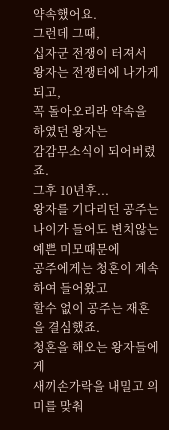약속했어요.
그런데 그때,
십자군 전쟁이 터져서
왕자는 전쟁터에 나가게되고,
꼭 돌아오리라 약속을 하였던 왕자는
감감무소식이 되어버렸죠.
그후 10년후...
왕자를 기다리던 공주는
나이가 들어도 변치않는 예쁜 미모때문에
공주에게는 청혼이 계속하여 들어왔고
할수 없이 공주는 재혼을 결심했죠.
청혼을 해오는 왕자들에게
새끼손가락을 내밀고 의미를 맞춰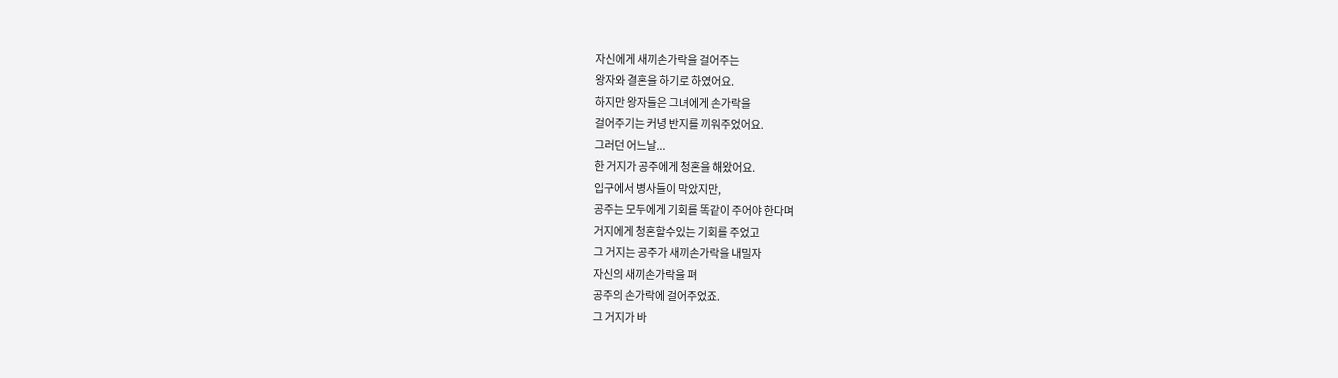자신에게 새끼손가락을 걸어주는
왕자와 결혼을 하기로 하였어요.
하지만 왕자들은 그녀에게 손가락을
걸어주기는 커녕 반지를 끼워주었어요.
그러던 어느날...
한 거지가 공주에게 청혼을 해왔어요.
입구에서 병사들이 막았지만,
공주는 모두에게 기회를 똑같이 주어야 한다며
거지에게 청혼할수있는 기회를 주었고
그 거지는 공주가 새끼손가락을 내밀자
자신의 새끼손가락을 펴
공주의 손가락에 걸어주었죠.
그 거지가 바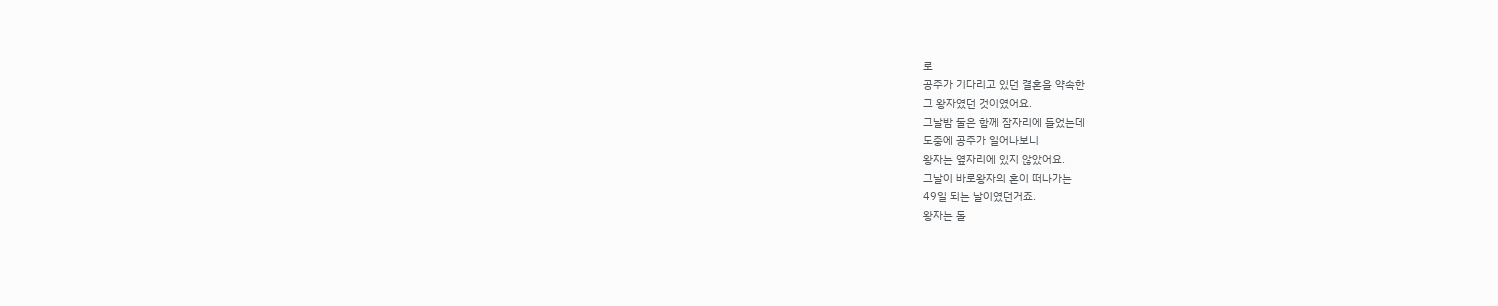로
공주가 기다리고 있던 결혼을 약속한
그 왕자였던 것이였어요.
그날밤 둘은 함께 잠자리에 들었는데
도중에 공주가 일어나보니
왕자는 옆자리에 있지 않았어요.
그날이 바로왕자의 혼이 떠나가는
49일 되는 날이였던거죠.
왕자는 돌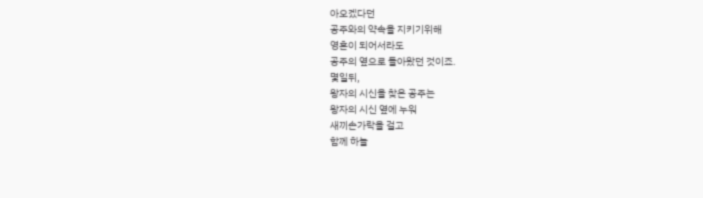아오겠다던
공주와의 약속을 지키기위해
영혼이 되어서라도
공주의 옆으로 돌아왔던 것이죠.
몇일뒤,
왕자의 시신을 찾은 공주는
왕자의 시신 옆에 누워
새끼손가락을 걸고
함께 하늘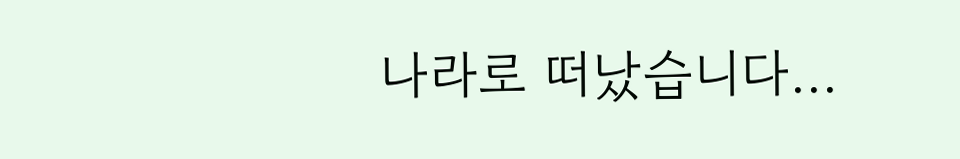나라로 떠났습니다...